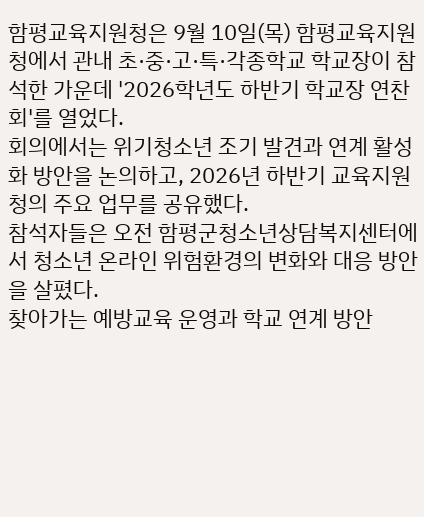함평교육지원청은 9월 10일(목) 함평교육지원청에서 관내 초·중·고·특·각종학교 학교장이 참석한 가운데 '2026학년도 하반기 학교장 연찬회'를 열었다.
회의에서는 위기청소년 조기 발견과 연계 활성화 방안을 논의하고, 2026년 하반기 교육지원청의 주요 업무를 공유했다.
참석자들은 오전 함평군청소년상담복지센터에서 청소년 온라인 위험환경의 변화와 대응 방안을 살폈다.
찾아가는 예방교육 운영과 학교 연계 방안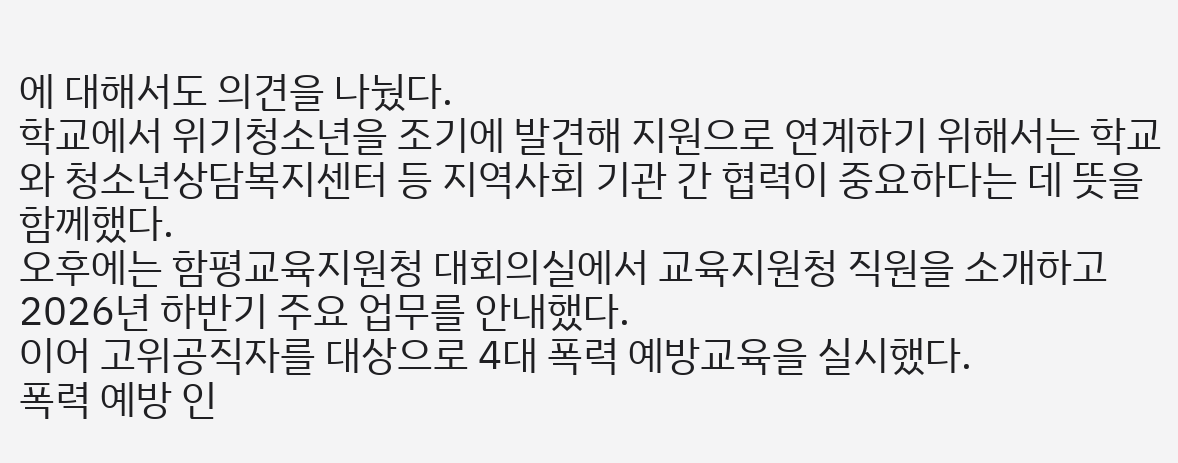에 대해서도 의견을 나눴다.
학교에서 위기청소년을 조기에 발견해 지원으로 연계하기 위해서는 학교와 청소년상담복지센터 등 지역사회 기관 간 협력이 중요하다는 데 뜻을 함께했다.
오후에는 함평교육지원청 대회의실에서 교육지원청 직원을 소개하고 2026년 하반기 주요 업무를 안내했다.
이어 고위공직자를 대상으로 4대 폭력 예방교육을 실시했다.
폭력 예방 인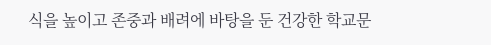식을 높이고 존중과 배려에 바탕을 둔 건강한 학교문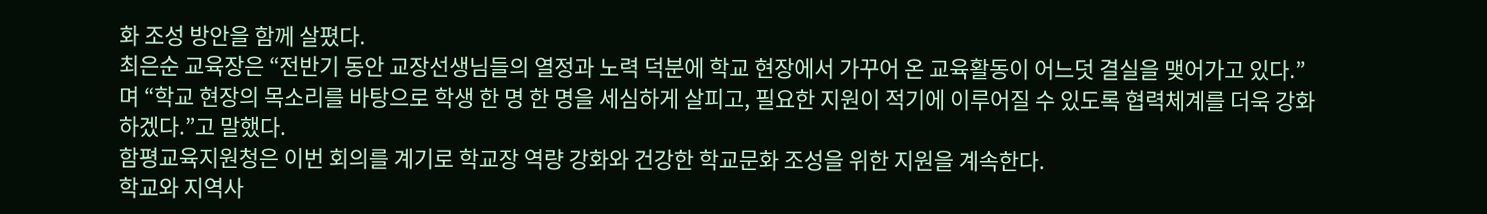화 조성 방안을 함께 살폈다.
최은순 교육장은 “전반기 동안 교장선생님들의 열정과 노력 덕분에 학교 현장에서 가꾸어 온 교육활동이 어느덧 결실을 맺어가고 있다.”며 “학교 현장의 목소리를 바탕으로 학생 한 명 한 명을 세심하게 살피고, 필요한 지원이 적기에 이루어질 수 있도록 협력체계를 더욱 강화하겠다.”고 말했다.
함평교육지원청은 이번 회의를 계기로 학교장 역량 강화와 건강한 학교문화 조성을 위한 지원을 계속한다.
학교와 지역사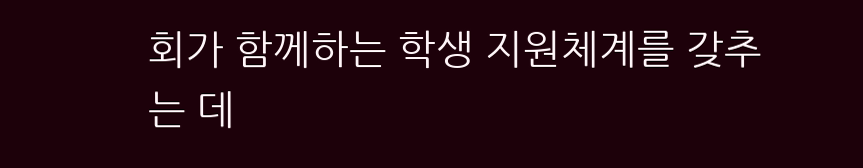회가 함께하는 학생 지원체계를 갖추는 데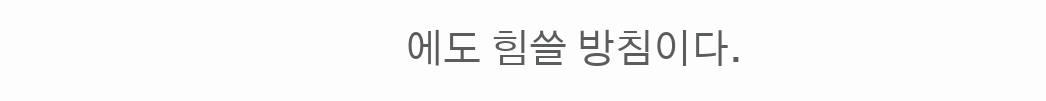에도 힘쓸 방침이다.